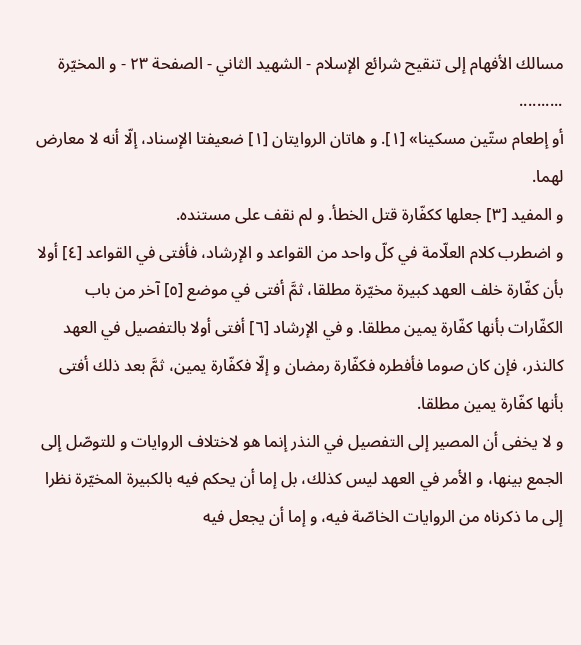مسالك الأفهام إلى تنقيح شرائع الإسلام - الشهيد الثاني - الصفحة ٢٣ - و المخيّرة
..........
أو إطعام ستّين مسكينا» [١]. و هاتان الروايتان [١] ضعيفتا الإسناد، إلّا أنه لا معارض لهما.
و المفيد [٣] جعلها ككفّارة قتل الخطأ. و لم نقف على مستنده.
و اضطرب كلام العلّامة في كلّ واحد من القواعد و الإرشاد، فأفتى في القواعد [٤] أولا بأن كفّارة خلف العهد كبيرة مخيّرة مطلقا، ثمَّ أفتى في موضع [٥] آخر من باب الكفّارات بأنها كفّارة يمين مطلقا. و في الإرشاد [٦] أفتى أولا بالتفصيل في العهد كالنذر، فإن كان صوما فأفطره فكفّارة رمضان و إلّا فكفّارة يمين، ثمَّ بعد ذلك أفتى بأنها كفّارة يمين مطلقا.
و لا يخفى أن المصير إلى التفصيل في النذر إنما هو لاختلاف الروايات و للتوصّل إلى الجمع بينها، و الأمر في العهد ليس كذلك، بل إما أن يحكم فيه بالكبيرة المخيّرة نظرا إلى ما ذكرناه من الروايات الخاصّة فيه، و إما أن يجعل فيه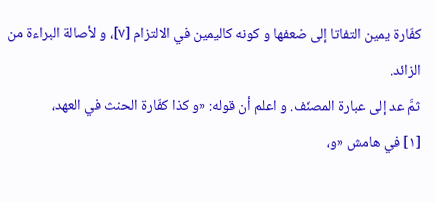كفّارة يمين التفاتا إلى ضعفها و كونه كاليمين في الالتزام [٧]، و لأصالة البراءة من الزائد.
ثمَّ عد إلى عبارة المصنّف. و اعلم أن قوله: «و كذا كفّارة الحنث في العهد،
[١] في هامش «و،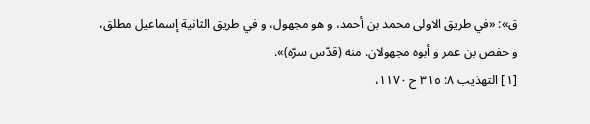ق»: «في طريق الاولى محمد بن أحمد، و هو مجهول، و في طريق الثانية إسماعيل مطلق، و حفص بن عمر و أبوه مجهولان. منه (قدّس سرّه)».
[١] التهذيب ٨: ٣١٥ ح ١١٧٠،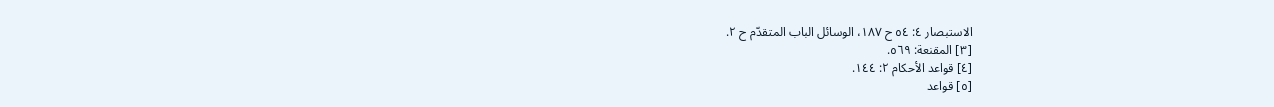الاستبصار ٤: ٥٤ ح ١٨٧، الوسائل الباب المتقدّم ح ٢.
[٣] المقنعة: ٥٦٩.
[٤] قواعد الأحكام ٢: ١٤٤.
[٥] قواعد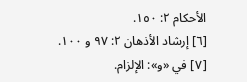الأحكام ٢: ١٥٠.
[٦] إرشاد الأذهان ٢: ٩٧ و ١٠٠.
[٧] في «و»: الإلزام.